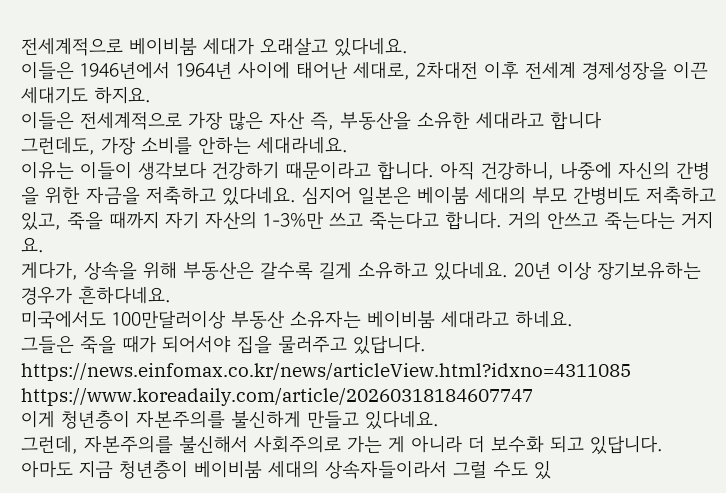전세계적으로 베이비붐 세대가 오래살고 있다네요.
이들은 1946년에서 1964년 사이에 태어난 세대로, 2차대전 이후 전세계 경제성장을 이끈 세대기도 하지요.
이들은 전세계적으로 가장 많은 자산 즉, 부동산을 소유한 세대라고 합니다
그런데도, 가장 소비를 안하는 세대라네요.
이유는 이들이 생각보다 건강하기 때문이라고 합니다. 아직 건강하니, 나중에 자신의 간병을 위한 자금을 저축하고 있다네요. 심지어 일본은 베이붐 세대의 부모 간병비도 저축하고 있고, 죽을 때까지 자기 자산의 1-3%만 쓰고 죽는다고 합니다. 거의 안쓰고 죽는다는 거지요.
게다가, 상속을 위해 부동산은 갈수록 길게 소유하고 있다네요. 20년 이상 장기보유하는 경우가 흔하다네요.
미국에서도 100만달러이상 부동산 소유자는 베이비붐 세대라고 하네요.
그들은 죽을 때가 되어서야 집을 물러주고 있답니다.
https://news.einfomax.co.kr/news/articleView.html?idxno=4311085
https://www.koreadaily.com/article/20260318184607747
이게 청년층이 자본주의를 불신하게 만들고 있다네요.
그런데, 자본주의를 불신해서 사회주의로 가는 게 아니라 더 보수화 되고 있답니다.
아마도 지금 청년층이 베이비붐 세대의 상속자들이라서 그럴 수도 있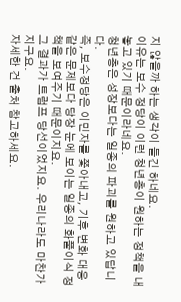지 않을까 하는 생각이 들긴 하네요.
이유는 보수 정당이 이런 청년층이 원하는 정책을 내놓고 있기 때문이라네요.
청년층은 성장보다는 일종의 파괴를 원하고 있답니다.
즉, 보수정당은 이민자를 쫓아내고, 기후 변화 대응 같은 문제보다 당장 눈에 보이는 일종의 화풀이식 정책을 보여주기 때문이지요.
그 결과가 트럼프 당선이었지요. 우리나라도 마찬가지구요.
자세한 건 출처 참고하세요.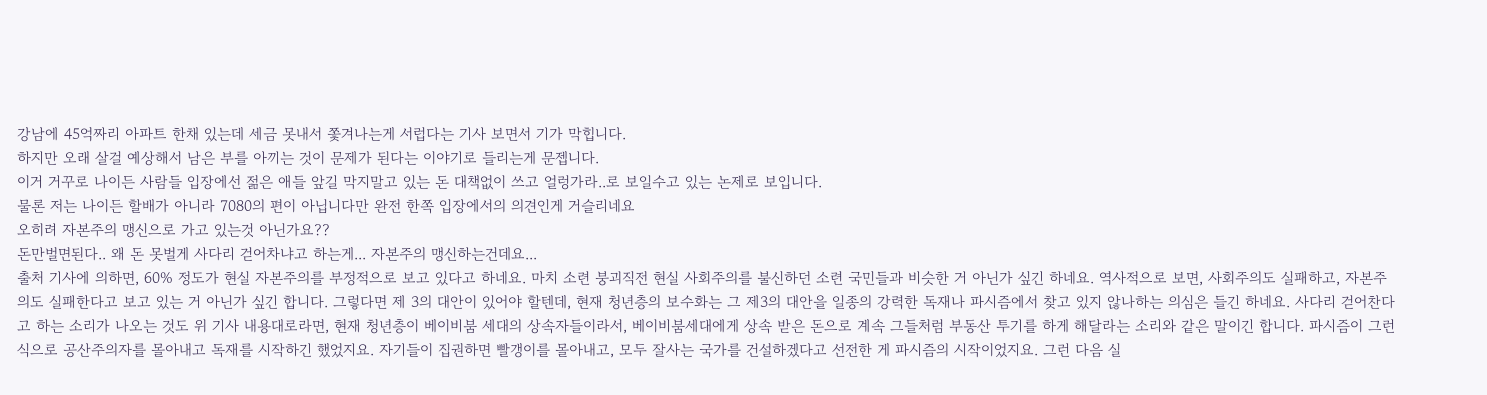강남에 45억짜리 아파트 한채 있는데 세금 못내서 쫓겨나는게 서럽다는 기사 보면서 기가 막힙니다.
하지만 오래 살걸 예상해서 남은 부를 아끼는 것이 문제가 된다는 이야기로 들리는게 문젭니다.
이거 거꾸로 나이든 사람들 입장에선 젊은 애들 앞길 막지말고 있는 돈 대책없이 쓰고 얼렁가라..로 보일수고 있는 논제로 보입니다.
물론 저는 나이든 할배가 아니라 7080의 편이 아닙니다만 완전 한쪽 입장에서의 의견인게 거슬리네요
오히려 자본주의 맹신으로 가고 있는것 아닌가요??
돈만벌면된다.. 왜 돈 못벌게 사다리 걷어차냐고 하는게... 자본주의 맹신하는건데요...
출처 기사에 의하면, 60% 정도가 현실 자본주의를 부정적으로 보고 있다고 하네요. 마치 소련 붕괴직전 현실 사회주의를 불신하던 소련 국민들과 비슷한 거 아닌가 싶긴 하네요. 역사적으로 보면, 사회주의도 실패하고, 자본주의도 실패한다고 보고 있는 거 아닌가 싶긴 합니다. 그렇다면 제 3의 대안이 있어야 할텐데, 현재 청년층의 보수화는 그 제3의 대안을 일종의 강력한 독재나 파시즘에서 찾고 있지 않나하는 의심은 들긴 하네요. 사다리 걷어찬다고 하는 소리가 나오는 것도 위 기사 내용대로라면, 현재 청년층이 베이비붐 세대의 상속자들이라서, 베이비붐세대에게 상속 받은 돈으로 계속 그들처럼 부동산 투기를 하게 해달라는 소리와 같은 말이긴 합니다. 파시즘이 그런 식으로 공산주의자를 몰아내고 독재를 시작하긴 했었지요. 자기들이 집권하면 빨갱이를 몰아내고, 모두 잘사는 국가를 건설하겠다고 선전한 게 파시즘의 시작이었지요. 그런 다음 실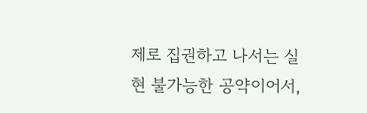제로 집권하고 나서는 실현 불가능한 공약이어서,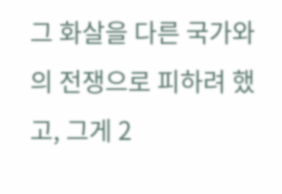그 화살을 다른 국가와의 전쟁으로 피하려 했고, 그게 2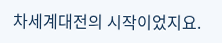차세계대전의 시작이었지요.